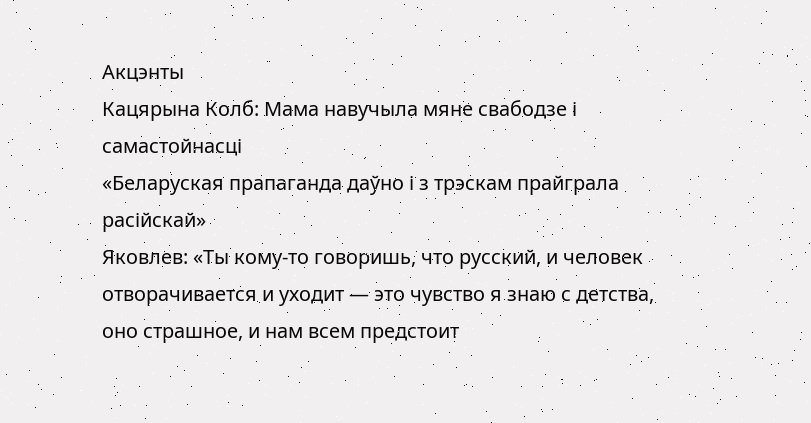Акцэнты
Кацярына Колб: Мама навучыла мяне свабодзе і самастойнасці
«Беларуская прапаганда даўно і з трэскам прайграла расійскай»
Яковлев: «Ты кому-то говоришь, что русский, и человек отворачивается и уходит — это чувство я знаю с детства, оно страшное, и нам всем предстоит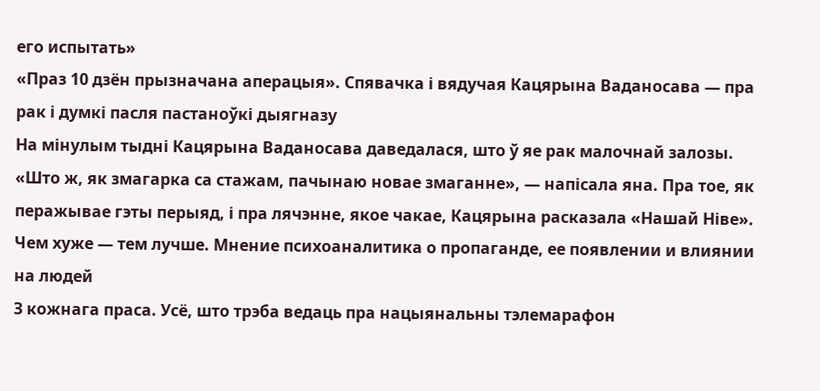его испытать»
«Праз 10 дзён прызначана аперацыя». Спявачка і вядучая Кацярына Ваданосава — пра рак і думкі пасля пастаноўкі дыягназу
На мінулым тыдні Кацярына Ваданосава даведалася, што ў яе рак малочнай залозы. «Што ж, як змагарка са стажам, пачынаю новае змаганне», — напісала яна. Пра тое, як перажывае гэты перыяд, і пра лячэнне, якое чакае, Кацярына расказала «Нашай Ніве».
Чем хуже — тем лучше. Мнение психоаналитика о пропаганде, ее появлении и влиянии на людей
З кожнага праса. Усё, што трэба ведаць пра нацыянальны тэлемарафон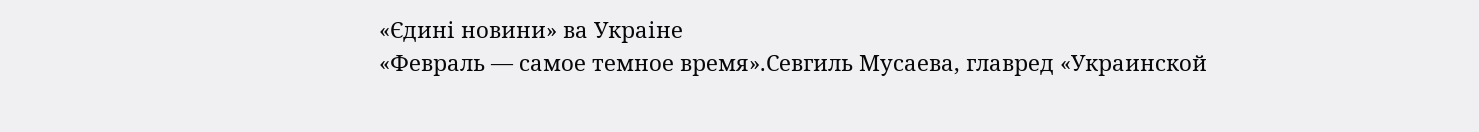«Єдині новини» ва Украіне
«Февраль — самое темное время».Севгиль Мусаева, главред «Украинской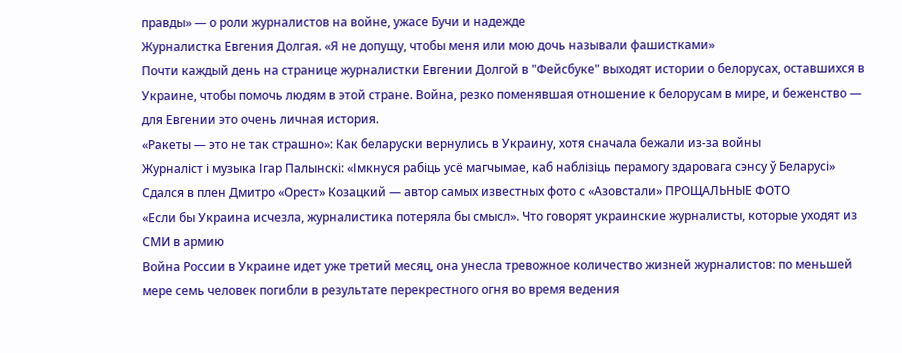правды» — о роли журналистов на войне, ужасе Бучи и надежде
Журналистка Евгения Долгая. «Я не допущу, чтобы меня или мою дочь называли фашистками»
Почти каждый день на странице журналистки Евгении Долгой в "Фейсбуке" выходят истории о белорусах, оставшихся в Украине, чтобы помочь людям в этой стране. Война, резко поменявшая отношение к белорусам в мире, и беженство — для Евгении это очень личная история.
«Ракеты — это не так страшно»: Как беларуски вернулись в Украину, хотя сначала бежали из-за войны
Журналіст і музыка Ігар Палынскі: «Імкнуся рабіць усё магчымае, каб наблізіць перамогу здаровага сэнсу ў Беларусі»
Сдался в плен Дмитро «Орест» Козацкий — автор самых известных фото с «Азовстали» ПРОЩАЛЬНЫЕ ФОТО
«Если бы Украина исчезла, журналистика потеряла бы смысл». Что говорят украинские журналисты, которые уходят из СМИ в армию
Война России в Украине идет уже третий месяц, она унесла тревожное количество жизней журналистов: по меньшей мере семь человек погибли в результате перекрестного огня во время ведения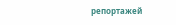репортажей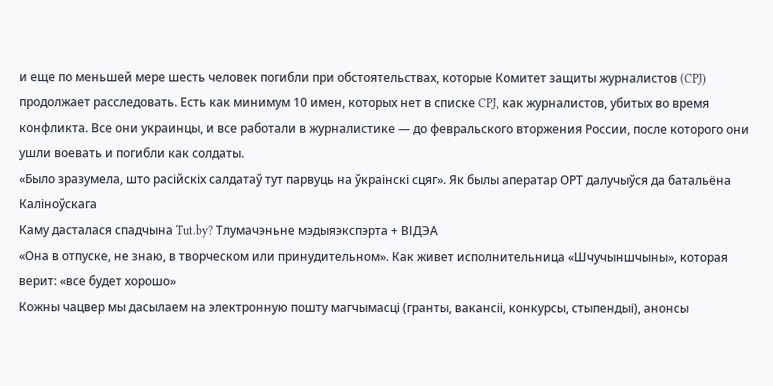и еще по меньшей мере шесть человек погибли при обстоятельствах, которые Комитет защиты журналистов (CPJ) продолжает расследовать. Есть как минимум 10 имен, которых нет в списке CPJ, как журналистов, убитых во время конфликта. Все они украинцы, и все работали в журналистике — до февральского вторжения России, после которого они ушли воевать и погибли как солдаты.
«Было зразумела, што расійскіх салдатаў тут парвуць на ўкраінскі сцяг». Як былы аператар ОРТ далучыўся да батальёна Каліноўскага
Каму дасталася спадчына Tut.by? Тлумачэньне мэдыяэкспэрта + ВІДЭА
«Она в отпуске, не знаю, в творческом или принудительном». Как живет исполнительница «Шчучыншчыны», которая верит: «все будет хорошо»
Кожны чацвер мы дасылаем на электронную пошту магчымасці (гранты, вакансіі, конкурсы, стыпендыі), анонсы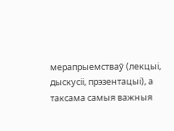мерапрыемстваў (лекцыі, дыскусіі, прэзентацыі), а таксама самыя важныя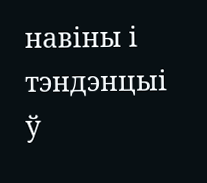навіны і тэндэнцыі ў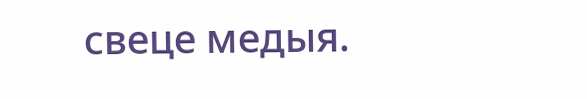свеце медыя.